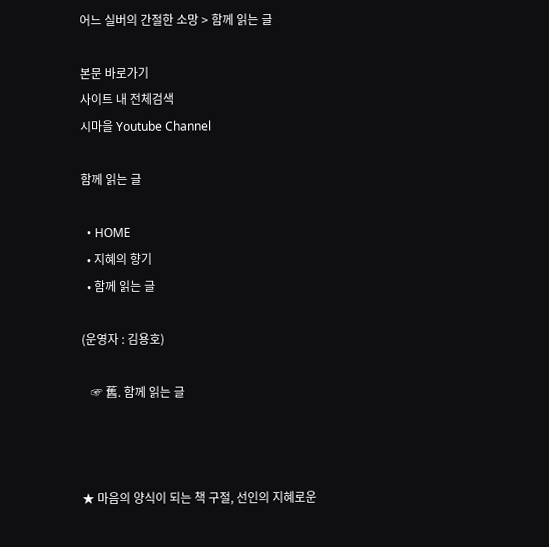어느 실버의 간절한 소망 > 함께 읽는 글

본문 바로가기
사이트 내 전체검색
시마을 Youtube Channel

함께 읽는 글

  • HOME
  • 지혜의 향기
  • 함께 읽는 글

(운영자 : 김용호)

   ☞ 舊. 함께 읽는 글



★ 마음의 양식이 되는 책 구절, 선인의 지혜로운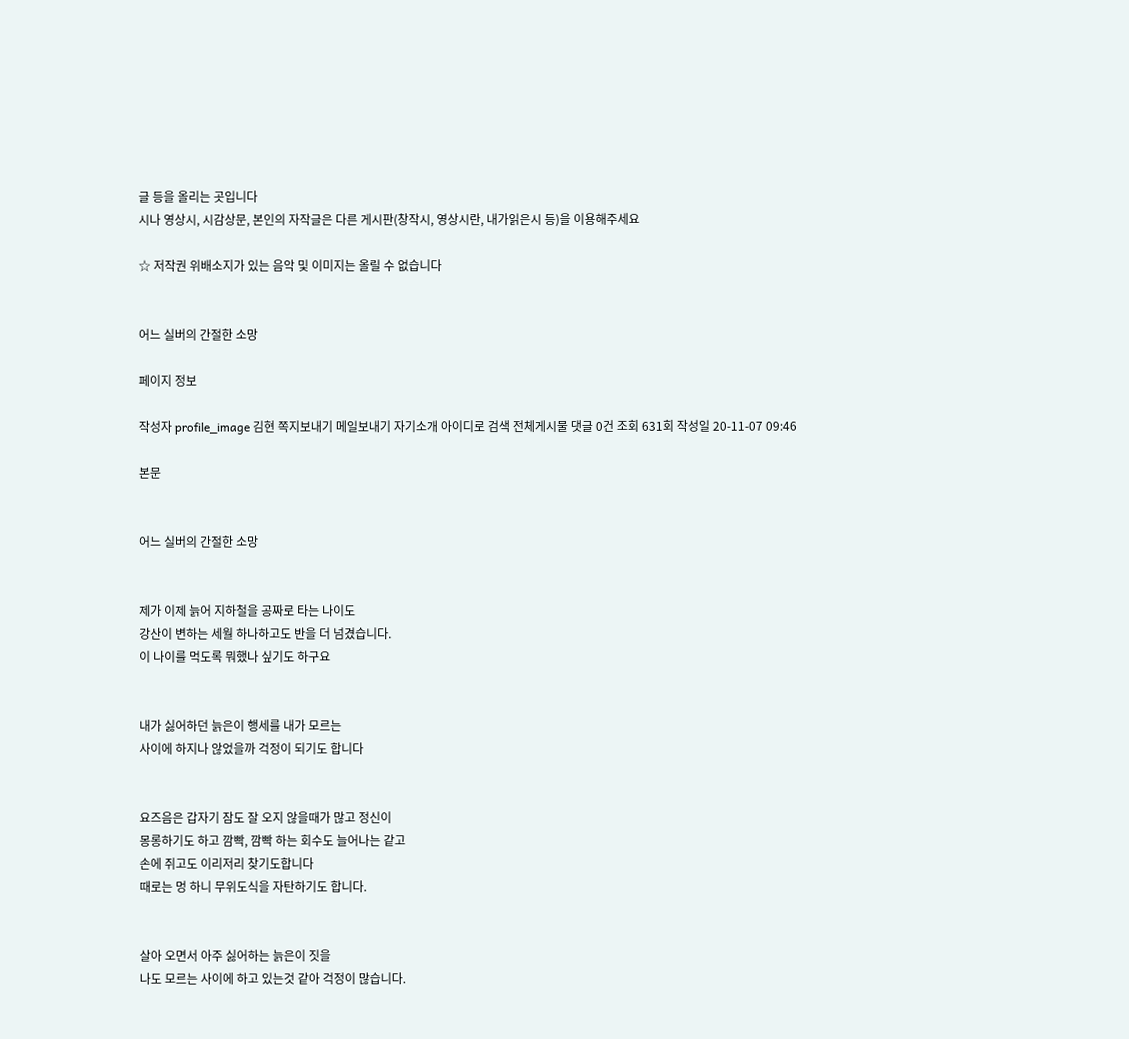글 등을 올리는 곳입니다
시나 영상시, 시감상문, 본인의 자작글은 다른 게시판(창작시, 영상시란, 내가읽은시 등)을 이용해주세요

☆ 저작권 위배소지가 있는 음악 및 이미지는 올릴 수 없습니다


어느 실버의 간절한 소망

페이지 정보

작성자 profile_image 김현 쪽지보내기 메일보내기 자기소개 아이디로 검색 전체게시물 댓글 0건 조회 631회 작성일 20-11-07 09:46

본문


어느 실버의 간절한 소망


제가 이제 늙어 지하철을 공짜로 타는 나이도
강산이 변하는 세월 하나하고도 반을 더 넘겼습니다.
이 나이를 먹도록 뭐했나 싶기도 하구요


내가 싫어하던 늙은이 행세를 내가 모르는
사이에 하지나 않었을까 걱정이 되기도 합니다


요즈음은 갑자기 잠도 잘 오지 않을때가 많고 정신이
몽롱하기도 하고 깜빡, 깜빡 하는 회수도 늘어나는 같고
손에 쥐고도 이리저리 찾기도합니다
때로는 멍 하니 무위도식을 자탄하기도 합니다.


살아 오면서 아주 싫어하는 늙은이 짓을
나도 모르는 사이에 하고 있는것 같아 걱정이 많습니다.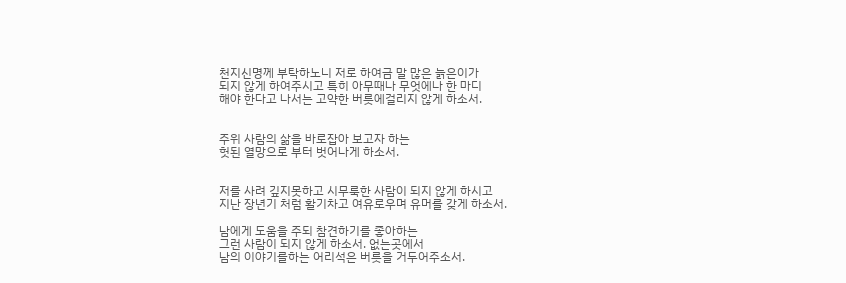천지신명께 부탁하노니 저로 하여금 말 많은 늙은이가
되지 않게 하여주시고 특히 아무때나 무엇에나 한 마디
해야 한다고 나서는 고약한 버릇에걸리지 않게 하소서.


주위 사람의 삶을 바로잡아 보고자 하는
헛된 열망으로 부터 벗어나게 하소서.


저를 사려 깊지못하고 시무룩한 사람이 되지 않게 하시고
지난 장년기 처럼 활기차고 여유로우며 유머를 갖게 하소서.

남에게 도움을 주되 참견하기를 좋아하는
그런 사람이 되지 않게 하소서. 없는곳에서
남의 이야기를하는 어리석은 버릇을 거두어주소서.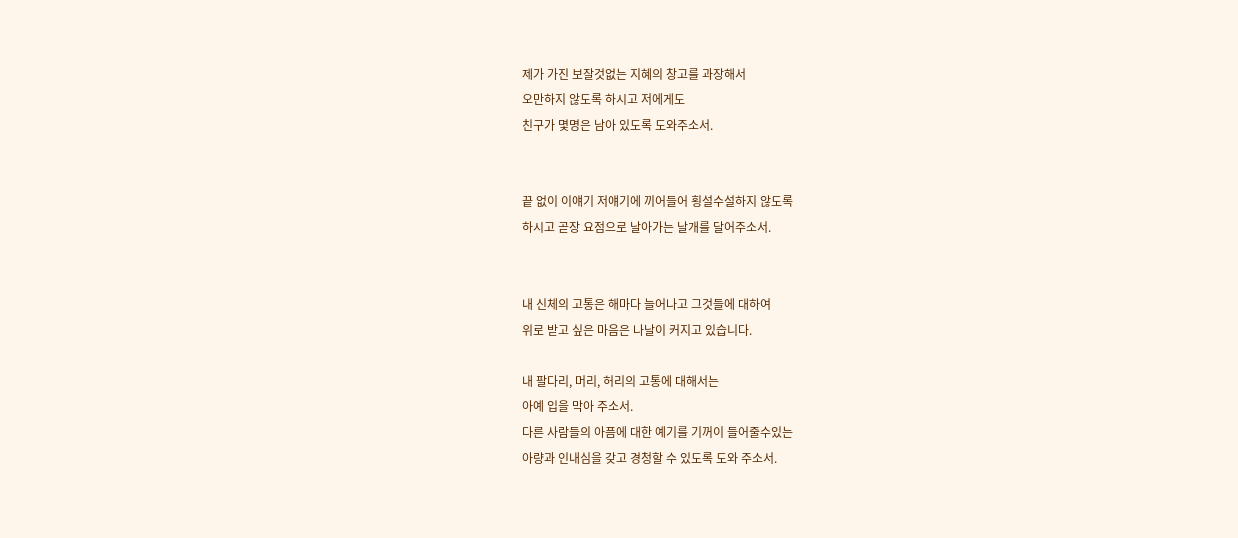제가 가진 보잘것없는 지혜의 창고를 과장해서
오만하지 않도록 하시고 저에게도
친구가 몇명은 남아 있도록 도와주소서.


끝 없이 이얘기 저얘기에 끼어들어 횡설수설하지 않도록
하시고 곧장 요점으로 날아가는 날개를 달어주소서.


내 신체의 고통은 해마다 늘어나고 그것들에 대하여
위로 받고 싶은 마음은 나날이 커지고 있습니다.

내 팔다리, 머리, 허리의 고통에 대해서는
아예 입을 막아 주소서.
다른 사람들의 아픔에 대한 예기를 기꺼이 들어줄수있는
아량과 인내심을 갖고 경청할 수 있도록 도와 주소서.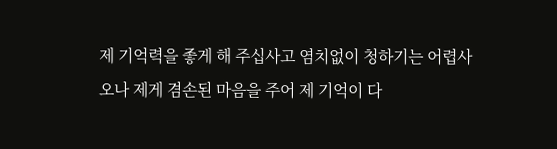제 기억력을 좋게 해 주십사고 염치없이 청하기는 어렵사
오나 제게 겸손된 마음을 주어 제 기억이 다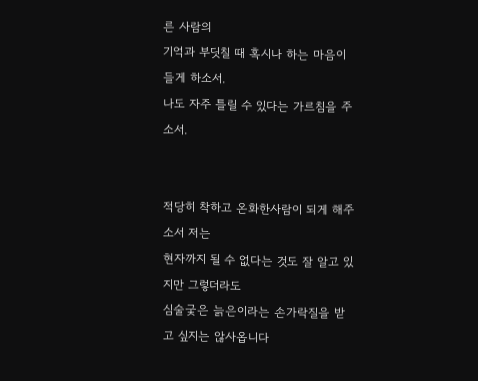른 사람의
기억과 부딧칠 때 혹시나 하는 마음이 들게 하소서.
나도 자주 틀릴 수 있다는 가르침을 주소서.


적당히 착하고 온화한사람이 되게 해주소서 저는
현자까지 될 수 없다는 것도 잘 알고 있지만 그렇더라도
심술궂은 늙은이라는 손가락질을 받고 싶지는 않사옵니다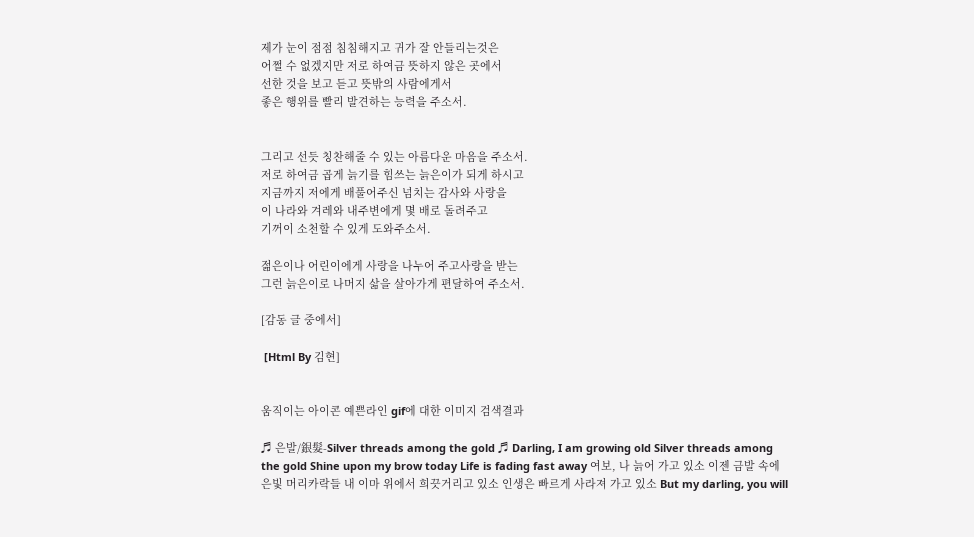제가 눈이 점점 침침해지고 귀가 잘 안들리는것은
어쩔 수 없겠지만 저로 하여금 뜻하지 않은 곳에서
선한 것을 보고 듣고 뜻밖의 사람에게서
좋은 행위를 빨리 발견하는 능력을 주소서.


그리고 선듯 칭찬해줄 수 있는 아름다운 마음을 주소서.
저로 하여금 곱게 늙기를 힘쓰는 늙은이가 되게 하시고
지금까지 저에게 배풀어주신 넘치는 감사와 사랑을
이 나라와 겨레와 내주변에게 몇 배로 돌려주고
기꺼이 소천할 수 있게 도와주소서.

젊은이나 어린이에게 사랑을 나누어 주고사랑을 받는
그런 늙은이로 나머지 삶을 살아가게 편달하여 주소서.

[감동 글 중에서]

 [Html By 김현]


움직이는 아이콘 예쁜라인 gif에 대한 이미지 검색결과

♬ 은발/銀髮-Silver threads among the gold ♬ Darling, I am growing old Silver threads among the gold Shine upon my brow today Life is fading fast away 여보, 나 늙어 가고 있소 이젠 금발 속에 은빛 머리카락들 내 이마 위에서 희끗거리고 있소 인생은 빠르게 사라져 가고 있소 But my darling, you will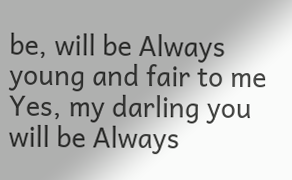be, will be Always young and fair to me Yes, my darling you will be Always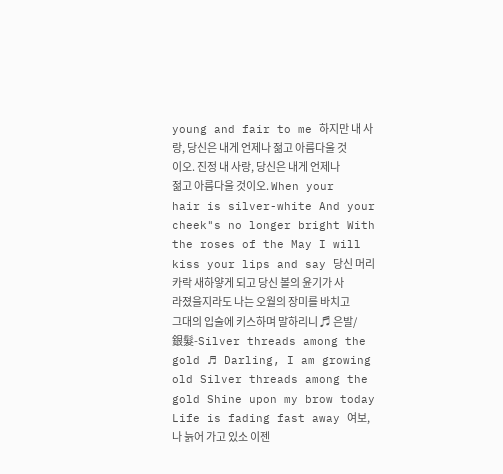young and fair to me 하지만 내 사랑, 당신은 내게 언제나 젊고 아름다울 것이오. 진정 내 사랑, 당신은 내게 언제나 젊고 아름다울 것이오. When your hair is silver-white And your cheek"s no longer bright With the roses of the May I will kiss your lips and say 당신 머리카락 새하얗게 되고 당신 볼의 윤기가 사라졌을지라도 나는 오월의 장미를 바치고 그대의 입술에 키스하며 말하리니 ♬ 은발/銀髮-Silver threads among the gold ♬ Darling, I am growing old Silver threads among the gold Shine upon my brow today Life is fading fast away 여보, 나 늙어 가고 있소 이젠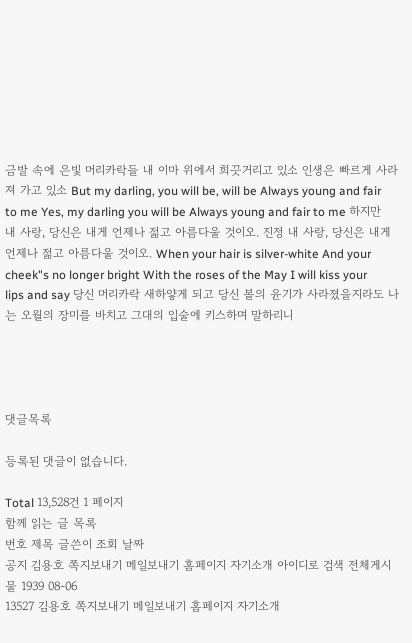금발 속에 은빛 머리카락들 내 이마 위에서 희끗거리고 있소 인생은 빠르게 사라져 가고 있소 But my darling, you will be, will be Always young and fair to me Yes, my darling you will be Always young and fair to me 하지만 내 사랑, 당신은 내게 언제나 젊고 아름다울 것이오. 진정 내 사랑, 당신은 내게 언제나 젊고 아름다울 것이오. When your hair is silver-white And your cheek"s no longer bright With the roses of the May I will kiss your lips and say 당신 머리카락 새하얗게 되고 당신 볼의 윤기가 사라졌을지라도 나는 오월의 장미를 바치고 그대의 입술에 키스하며 말하리니




댓글목록

등록된 댓글이 없습니다.

Total 13,528건 1 페이지
함께 읽는 글 목록
번호 제목 글쓴이 조회 날짜
공지 김용호 쪽지보내기 메일보내기 홈페이지 자기소개 아이디로 검색 전체게시물 1939 08-06
13527 김용호 쪽지보내기 메일보내기 홈페이지 자기소개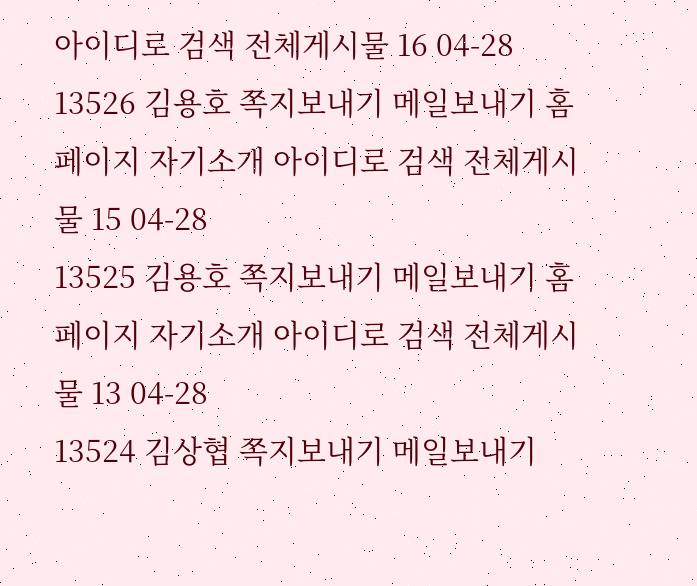아이디로 검색 전체게시물 16 04-28
13526 김용호 쪽지보내기 메일보내기 홈페이지 자기소개 아이디로 검색 전체게시물 15 04-28
13525 김용호 쪽지보내기 메일보내기 홈페이지 자기소개 아이디로 검색 전체게시물 13 04-28
13524 김상협 쪽지보내기 메일보내기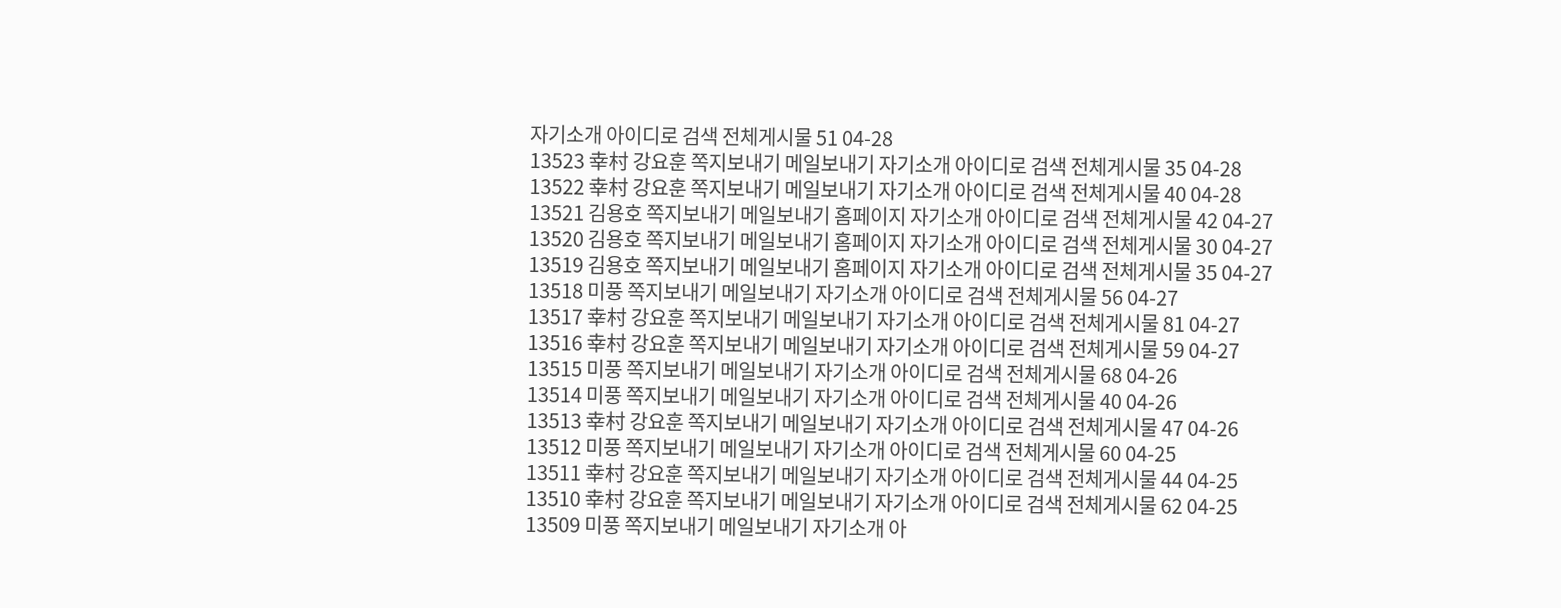자기소개 아이디로 검색 전체게시물 51 04-28
13523 幸村 강요훈 쪽지보내기 메일보내기 자기소개 아이디로 검색 전체게시물 35 04-28
13522 幸村 강요훈 쪽지보내기 메일보내기 자기소개 아이디로 검색 전체게시물 40 04-28
13521 김용호 쪽지보내기 메일보내기 홈페이지 자기소개 아이디로 검색 전체게시물 42 04-27
13520 김용호 쪽지보내기 메일보내기 홈페이지 자기소개 아이디로 검색 전체게시물 30 04-27
13519 김용호 쪽지보내기 메일보내기 홈페이지 자기소개 아이디로 검색 전체게시물 35 04-27
13518 미풍 쪽지보내기 메일보내기 자기소개 아이디로 검색 전체게시물 56 04-27
13517 幸村 강요훈 쪽지보내기 메일보내기 자기소개 아이디로 검색 전체게시물 81 04-27
13516 幸村 강요훈 쪽지보내기 메일보내기 자기소개 아이디로 검색 전체게시물 59 04-27
13515 미풍 쪽지보내기 메일보내기 자기소개 아이디로 검색 전체게시물 68 04-26
13514 미풍 쪽지보내기 메일보내기 자기소개 아이디로 검색 전체게시물 40 04-26
13513 幸村 강요훈 쪽지보내기 메일보내기 자기소개 아이디로 검색 전체게시물 47 04-26
13512 미풍 쪽지보내기 메일보내기 자기소개 아이디로 검색 전체게시물 60 04-25
13511 幸村 강요훈 쪽지보내기 메일보내기 자기소개 아이디로 검색 전체게시물 44 04-25
13510 幸村 강요훈 쪽지보내기 메일보내기 자기소개 아이디로 검색 전체게시물 62 04-25
13509 미풍 쪽지보내기 메일보내기 자기소개 아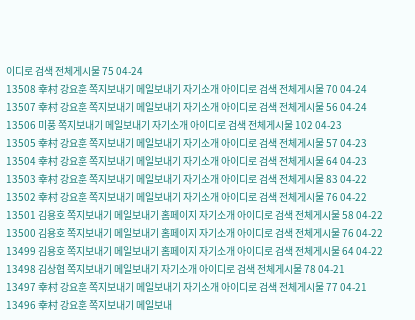이디로 검색 전체게시물 75 04-24
13508 幸村 강요훈 쪽지보내기 메일보내기 자기소개 아이디로 검색 전체게시물 70 04-24
13507 幸村 강요훈 쪽지보내기 메일보내기 자기소개 아이디로 검색 전체게시물 56 04-24
13506 미풍 쪽지보내기 메일보내기 자기소개 아이디로 검색 전체게시물 102 04-23
13505 幸村 강요훈 쪽지보내기 메일보내기 자기소개 아이디로 검색 전체게시물 57 04-23
13504 幸村 강요훈 쪽지보내기 메일보내기 자기소개 아이디로 검색 전체게시물 64 04-23
13503 幸村 강요훈 쪽지보내기 메일보내기 자기소개 아이디로 검색 전체게시물 83 04-22
13502 幸村 강요훈 쪽지보내기 메일보내기 자기소개 아이디로 검색 전체게시물 76 04-22
13501 김용호 쪽지보내기 메일보내기 홈페이지 자기소개 아이디로 검색 전체게시물 58 04-22
13500 김용호 쪽지보내기 메일보내기 홈페이지 자기소개 아이디로 검색 전체게시물 76 04-22
13499 김용호 쪽지보내기 메일보내기 홈페이지 자기소개 아이디로 검색 전체게시물 64 04-22
13498 김상협 쪽지보내기 메일보내기 자기소개 아이디로 검색 전체게시물 78 04-21
13497 幸村 강요훈 쪽지보내기 메일보내기 자기소개 아이디로 검색 전체게시물 77 04-21
13496 幸村 강요훈 쪽지보내기 메일보내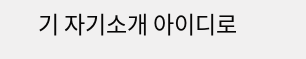기 자기소개 아이디로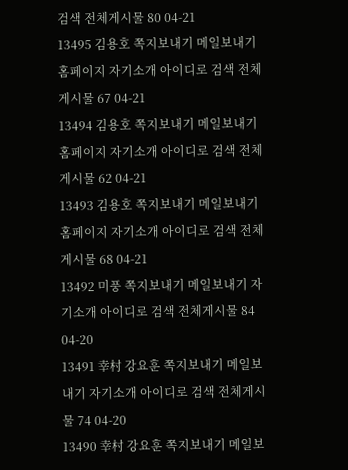검색 전체게시물 80 04-21
13495 김용호 쪽지보내기 메일보내기 홈페이지 자기소개 아이디로 검색 전체게시물 67 04-21
13494 김용호 쪽지보내기 메일보내기 홈페이지 자기소개 아이디로 검색 전체게시물 62 04-21
13493 김용호 쪽지보내기 메일보내기 홈페이지 자기소개 아이디로 검색 전체게시물 68 04-21
13492 미풍 쪽지보내기 메일보내기 자기소개 아이디로 검색 전체게시물 84 04-20
13491 幸村 강요훈 쪽지보내기 메일보내기 자기소개 아이디로 검색 전체게시물 74 04-20
13490 幸村 강요훈 쪽지보내기 메일보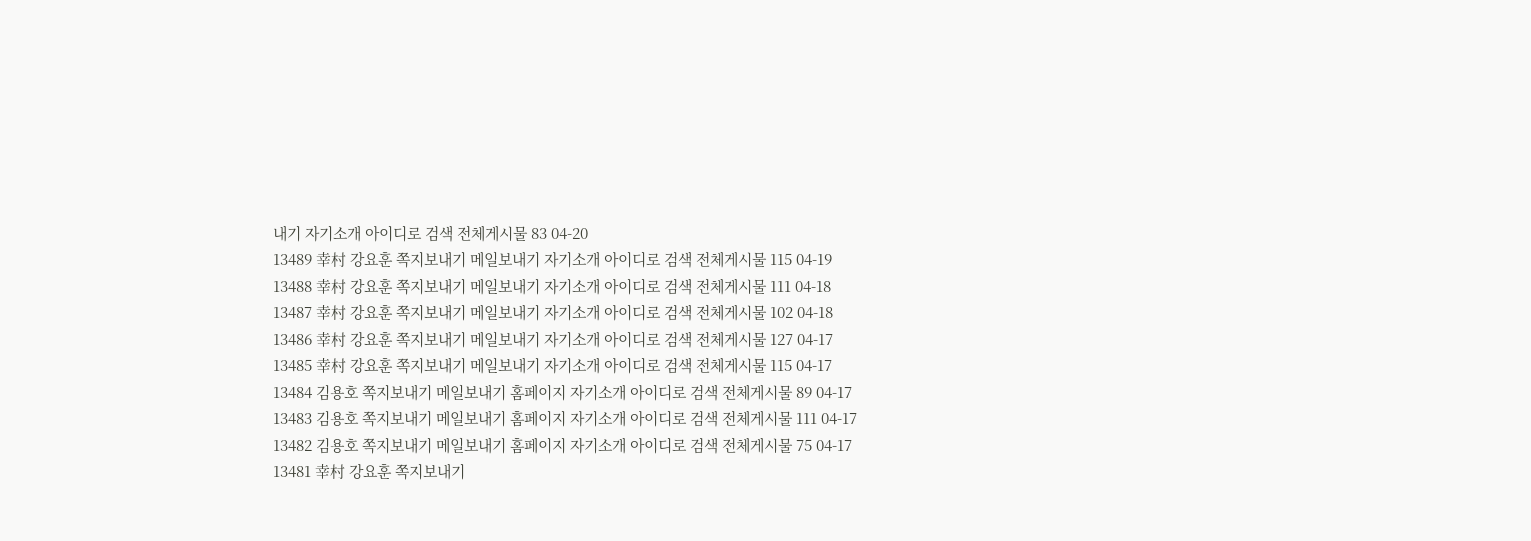내기 자기소개 아이디로 검색 전체게시물 83 04-20
13489 幸村 강요훈 쪽지보내기 메일보내기 자기소개 아이디로 검색 전체게시물 115 04-19
13488 幸村 강요훈 쪽지보내기 메일보내기 자기소개 아이디로 검색 전체게시물 111 04-18
13487 幸村 강요훈 쪽지보내기 메일보내기 자기소개 아이디로 검색 전체게시물 102 04-18
13486 幸村 강요훈 쪽지보내기 메일보내기 자기소개 아이디로 검색 전체게시물 127 04-17
13485 幸村 강요훈 쪽지보내기 메일보내기 자기소개 아이디로 검색 전체게시물 115 04-17
13484 김용호 쪽지보내기 메일보내기 홈페이지 자기소개 아이디로 검색 전체게시물 89 04-17
13483 김용호 쪽지보내기 메일보내기 홈페이지 자기소개 아이디로 검색 전체게시물 111 04-17
13482 김용호 쪽지보내기 메일보내기 홈페이지 자기소개 아이디로 검색 전체게시물 75 04-17
13481 幸村 강요훈 쪽지보내기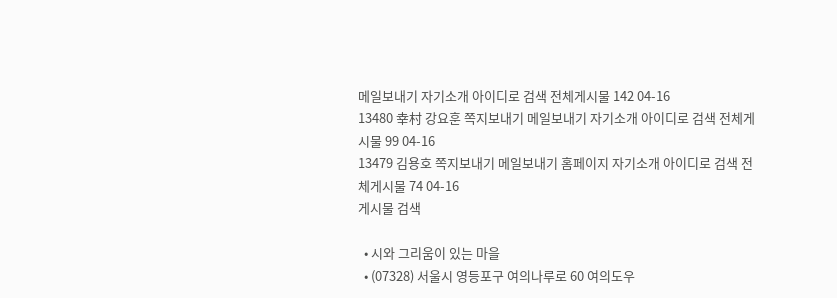메일보내기 자기소개 아이디로 검색 전체게시물 142 04-16
13480 幸村 강요훈 쪽지보내기 메일보내기 자기소개 아이디로 검색 전체게시물 99 04-16
13479 김용호 쪽지보내기 메일보내기 홈페이지 자기소개 아이디로 검색 전체게시물 74 04-16
게시물 검색

  • 시와 그리움이 있는 마을
  • (07328) 서울시 영등포구 여의나루로 60 여의도우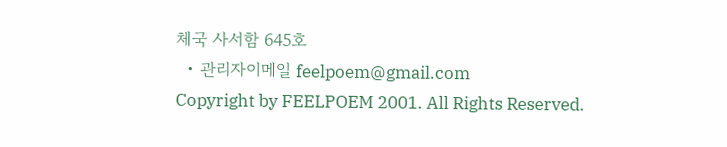체국 사서함 645호
  • 관리자이메일 feelpoem@gmail.com
Copyright by FEELPOEM 2001. All Rights Reserved.